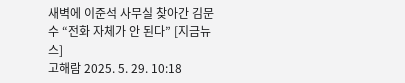새벽에 이준석 사무실 찾아간 김문수 “전화 자체가 안 된다” [지금뉴스]
고해람 2025. 5. 29. 10:18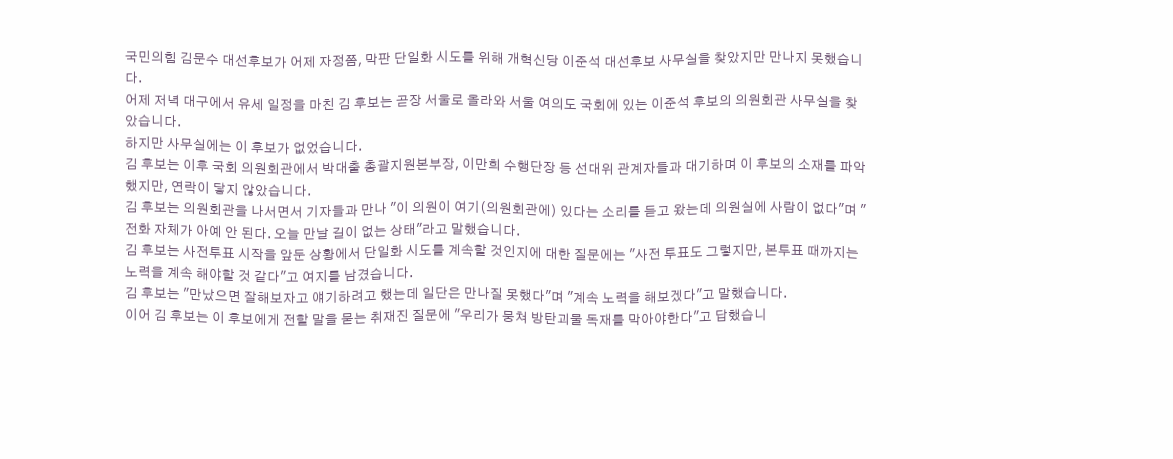국민의힘 김문수 대선후보가 어제 자정쯤, 막판 단일화 시도를 위해 개혁신당 이준석 대선후보 사무실을 찾았지만 만나지 못했습니다.
어제 저녁 대구에서 유세 일정을 마친 김 후보는 곧장 서울로 올라와 서울 여의도 국회에 있는 이준석 후보의 의원회관 사무실을 찾았습니다.
하지만 사무실에는 이 후보가 없었습니다.
김 후보는 이후 국회 의원회관에서 박대출 총괄지원본부장, 이만희 수행단장 등 선대위 관계자들과 대기하며 이 후보의 소재를 파악했지만, 연락이 닿지 않았습니다.
김 후보는 의원회관을 나서면서 기자들과 만나 "이 의원이 여기(의원회관에) 있다는 소리를 듣고 왔는데 의원실에 사람이 없다"며 "전화 자체가 아예 안 된다. 오늘 만날 길이 없는 상태"라고 말했습니다.
김 후보는 사전투표 시작을 앞둔 상황에서 단일화 시도를 계속할 것인지에 대한 질문에는 "사전 투표도 그렇지만, 본투표 때까지는 노력을 계속 해야할 것 같다"고 여지를 남겼습니다.
김 후보는 "만났으면 잘해보자고 얘기하려고 했는데 일단은 만나질 못했다"며 "계속 노력을 해보겠다"고 말했습니다.
이어 김 후보는 이 후보에게 전할 말을 묻는 취재진 질문에 "우리가 뭉쳐 방탄괴물 독재를 막아야한다"고 답했습니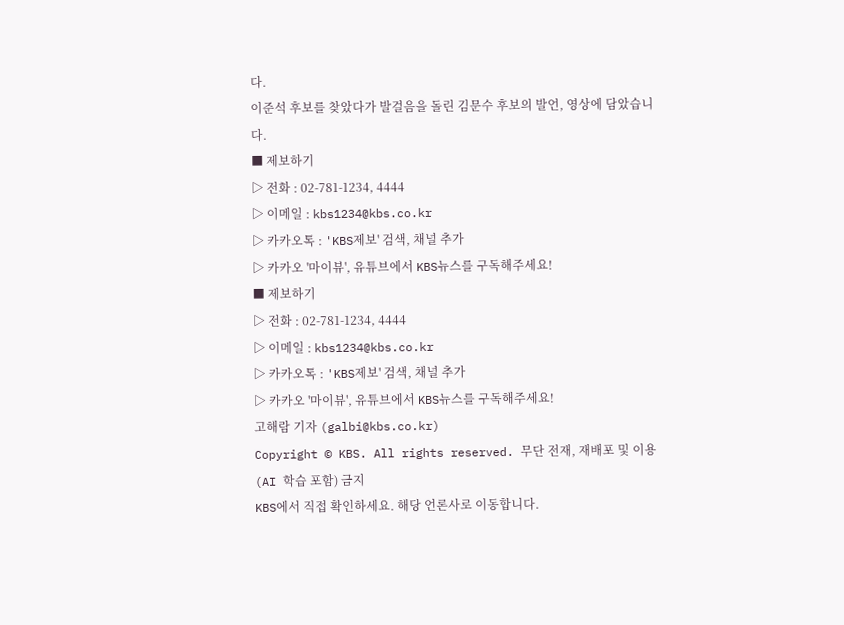다.
이준석 후보를 찾았다가 발걸음을 돌린 김문수 후보의 발언, 영상에 담았습니다.
■ 제보하기
▷ 전화 : 02-781-1234, 4444
▷ 이메일 : kbs1234@kbs.co.kr
▷ 카카오톡 : 'KBS제보' 검색, 채널 추가
▷ 카카오 '마이뷰', 유튜브에서 KBS뉴스를 구독해주세요!
■ 제보하기
▷ 전화 : 02-781-1234, 4444
▷ 이메일 : kbs1234@kbs.co.kr
▷ 카카오톡 : 'KBS제보' 검색, 채널 추가
▷ 카카오 '마이뷰', 유튜브에서 KBS뉴스를 구독해주세요!
고해람 기자 (galbi@kbs.co.kr)
Copyright © KBS. All rights reserved. 무단 전재, 재배포 및 이용(AI 학습 포함) 금지
KBS에서 직접 확인하세요. 해당 언론사로 이동합니다.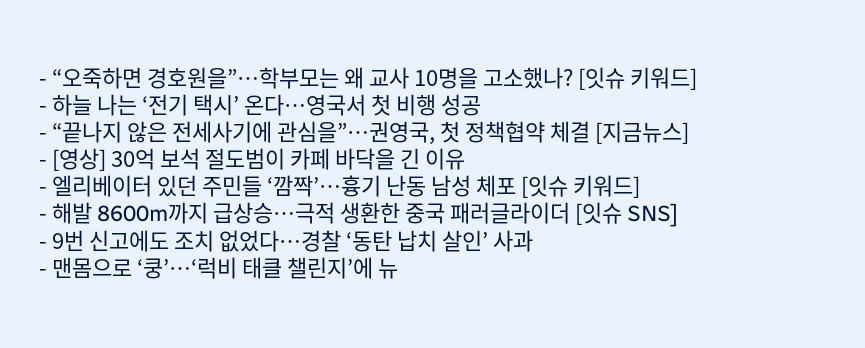- “오죽하면 경호원을”…학부모는 왜 교사 10명을 고소했나? [잇슈 키워드]
- 하늘 나는 ‘전기 택시’ 온다…영국서 첫 비행 성공
- “끝나지 않은 전세사기에 관심을”…권영국, 첫 정책협약 체결 [지금뉴스]
- [영상] 30억 보석 절도범이 카페 바닥을 긴 이유
- 엘리베이터 있던 주민들 ‘깜짝’…흉기 난동 남성 체포 [잇슈 키워드]
- 해발 8600m까지 급상승…극적 생환한 중국 패러글라이더 [잇슈 SNS]
- 9번 신고에도 조치 없었다…경찰 ‘동탄 납치 살인’ 사과
- 맨몸으로 ‘쿵’…‘럭비 태클 챌린지’에 뉴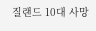질랜드 10대 사망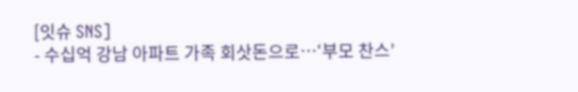[잇슈 SNS]
- 수십억 강남 아파트 가족 회삿돈으로…‘부모 찬스’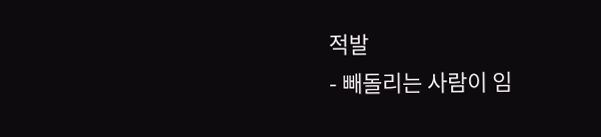적발
- 빼돌리는 사람이 임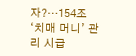자?…154조 ‘치매 머니’ 관리 시급